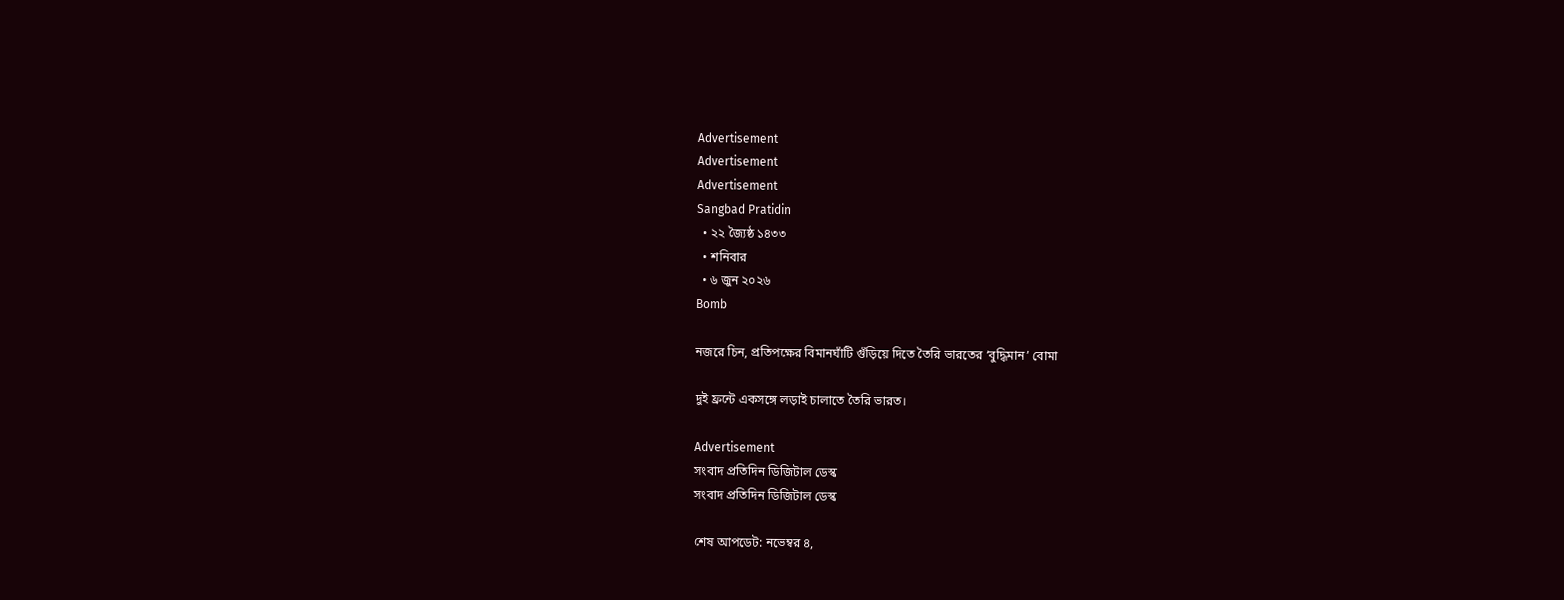Advertisement
Advertisement
Advertisement
Sangbad Pratidin
  • ২২ জ্যৈষ্ঠ ১৪৩৩
  • শনিবার
  • ৬ জুন ২০২৬
Bomb

নজরে চিন, প্রতিপক্ষের বিমানঘাঁটি গুঁড়িয়ে দিতে তৈরি ভারতের ‘বুদ্ধিমান’ বোমা

দুই ফ্রন্টে একসঙ্গে লড়াই চালাতে তৈরি ভারত।

Advertisement
সংবাদ প্রতিদিন ডিজিটাল ডেস্ক
সংবাদ প্রতিদিন ডিজিটাল ডেস্ক

শেষ আপডেট: নভেম্বর ৪,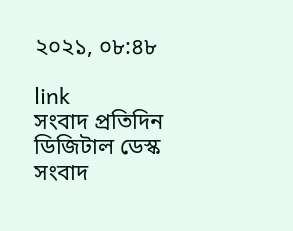২০২১, ০৮:৪৮

link
সংবাদ প্রতিদিন ডিজিটাল ডেস্ক
সংবাদ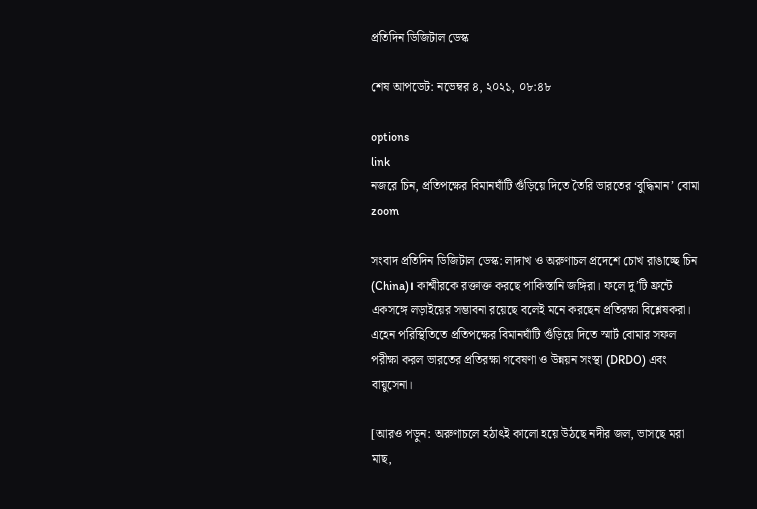প্রতিদিন ডিজিটাল ডেস্ক

শেষ আপডেট: নভেম্বর ৪, ২০২১, ০৮:৪৮

options
link
নজরে চিন, প্রতিপক্ষের বিমানঘাঁটি গুঁড়িয়ে দিতে তৈরি ভারতের ‘বুদ্ধিমান’ বোমা zoom

সংবাদ প্রতিদিন ডিজিটাল ডেস্ক: লাদাখ ও অরুণাচল প্রদেশে চোখ রাঙাচ্ছে চিন (China)। কাশ্মীরকে রক্তাক্ত করছে পাকিস্তানি জঙ্গিরা। ফলে দু’টি ফ্রন্টে একসঙ্গে লড়াইয়ের সম্ভাবনা রয়েছে বলেই মনে করছেন প্রতিরক্ষা বিশ্লেষকরা। এহেন পরিস্থিতিতে প্রতিপক্ষের বিমানঘাঁটি গুঁড়িয়ে দিতে স্মার্ট বোমার সফল পরীক্ষা করল ভারতের প্রতিরক্ষা গবেষণা ও উন্নয়ন সংস্থা (DRDO) এবং বায়ুসেনা।

[আরও পড়ুন: অরুণাচলে হঠাৎই কালো হয়ে উঠছে নদীর জল, ভাসছে মরা মাছ,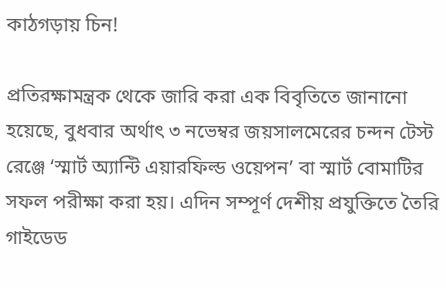কাঠগড়ায় চিন!

প্রতিরক্ষামন্ত্রক থেকে জারি করা এক বিবৃতিতে জানানো হয়েছে, বুধবার অর্থাৎ ৩ নভেম্বর জয়সালমেরের চন্দন টেস্ট রেঞ্জে ‘স্মার্ট অ্যান্টি এয়ারফিল্ড ওয়েপন’ বা স্মার্ট বোমাটির সফল পরীক্ষা করা হয়। এদিন সম্পূর্ণ দেশীয় প্রযুক্তিতে তৈরি গাইডেড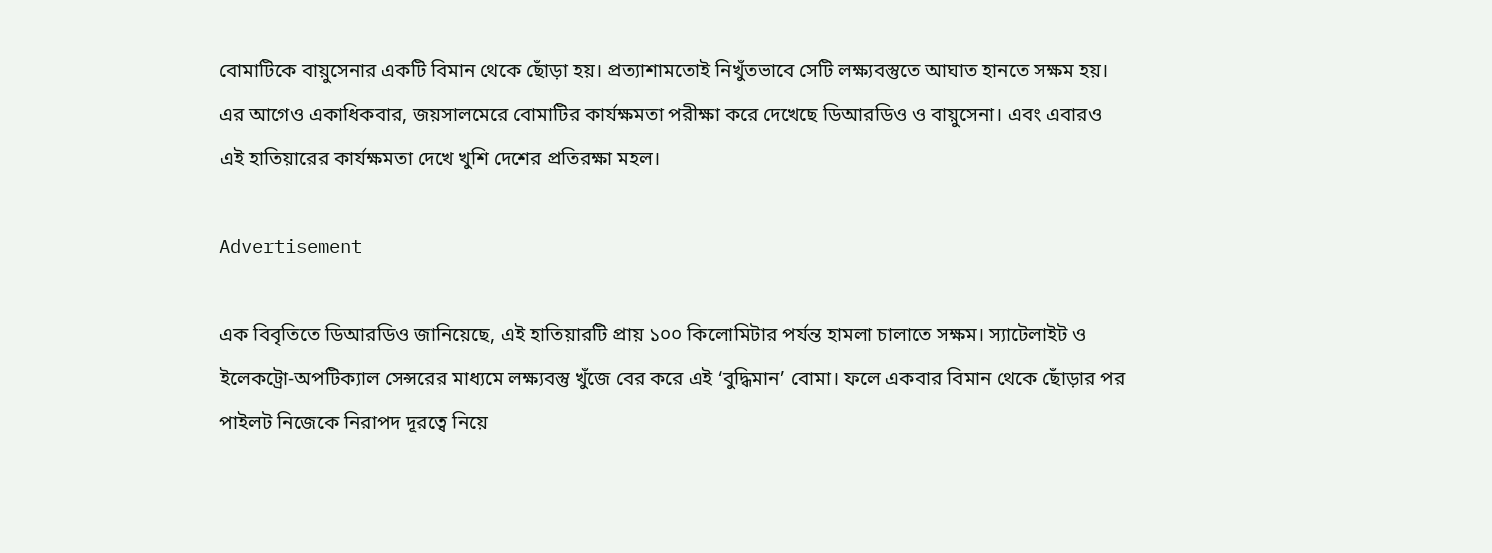বোমাটিকে বায়ুসেনার একটি বিমান থেকে ছোঁড়া হয়। প্রত্যাশামতোই নিখুঁতভাবে সেটি লক্ষ্যবস্তুতে আঘাত হানতে সক্ষম হয়। এর আগেও একাধিকবার, জয়সালমেরে বোমাটির কার্যক্ষমতা পরীক্ষা করে দেখেছে ডিআরডিও ও বায়ুসেনা। এবং এবারও এই হাতিয়ারের কার্যক্ষমতা দেখে খুশি দেশের প্রতিরক্ষা মহল।

Advertisement

এক বিবৃতিতে ডিআরডিও জানিয়েছে, এই হাতিয়ারটি প্রায় ১০০ কিলোমিটার পর্যন্ত হামলা চালাতে সক্ষম। স্যাটেলাইট ও ইলেকট্রো-অপটিক্যাল সেন্সরের মাধ্যমে লক্ষ্যবস্তু খুঁজে বের করে এই ‘বুদ্ধিমান’ বোমা। ফলে একবার বিমান থেকে ছোঁড়ার পর পাইলট নিজেকে নিরাপদ দূরত্বে নিয়ে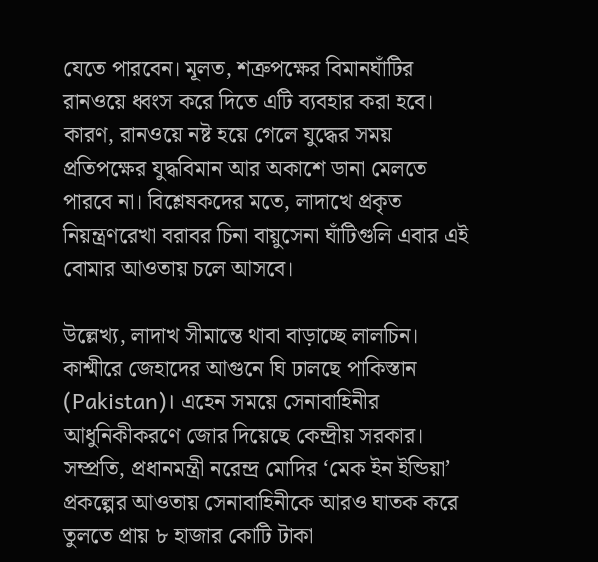যেতে পারবেন। মূলত, শত্রুপক্ষের বিমানঘাঁটির রানওয়ে ধ্বংস করে দিতে এটি ব্যবহার করা হবে। কারণ, রানওয়ে নষ্ট হয়ে গেলে যুদ্ধের সময় প্রতিপক্ষের যুদ্ধবিমান আর অকাশে ডানা মেলতে পারবে না। বিশ্লেষকদের মতে, লাদাখে প্রকৃত নিয়ন্ত্রণরেখা বরাবর চিনা বায়ুসেনা ঘাঁটিগুলি এবার এই বোমার আওতায় চলে আসবে।

উল্লেখ্য, লাদাখ সীমান্তে থাবা বাড়াচ্ছে লালচিন। কাশ্মীরে জেহাদের আগুনে ঘি ঢালছে পাকিস্তান (Pakistan)। এহেন সময়ে সেনাবাহিনীর আধুনিকীকরণে জোর দিয়েছে কেন্দ্রীয় সরকার। সম্প্রতি, প্রধানমন্ত্রী নরেন্দ্র মোদির ‘মেক ইন ইন্ডিয়া’ প্রকল্পের আওতায় সেনাবাহিনীকে আরও ঘাতক করে তুলতে প্রায় ৮ হাজার কোটি টাকা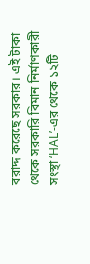বরাদ্দ করেছে সরকার। এই টাকা থেকে সরকারি বিমান নির্মাণকারী সংস্থা ‘HAL’-এর থেকে ১২টি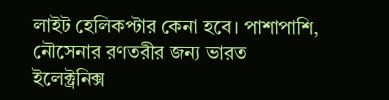লাইট হেলিকপ্টার কেনা হবে। পাশাপাশি, নৌসেনার রণতরীর জন্য ভারত ইলেক্ট্রনিক্স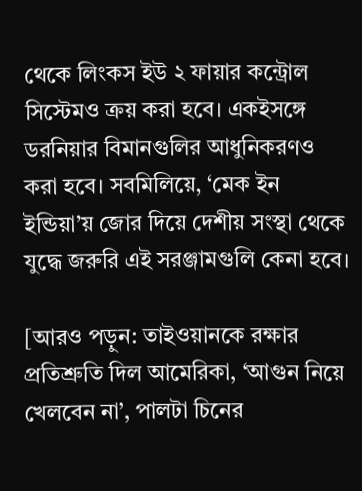থেকে লিংকস ইউ ২ ফায়ার কন্ট্রোল সিস্টেমও ক্রয় করা হবে। একইসঙ্গে ডরনিয়ার বিমানগুলির আধুনিকরণও করা হবে। সবমিলিয়ে, ‘মেক ইন ইন্ডিয়া’য় জোর দিয়ে দেশীয় সংস্থা থেকে যুদ্ধে জরুরি এই সরঞ্জামগুলি কেনা হবে।

[আরও পড়ুন: তাইওয়ানকে রক্ষার প্রতিশ্রুতি দিল আমেরিকা, ‘আগুন নিয়ে খেলবেন না’, পালটা চিনের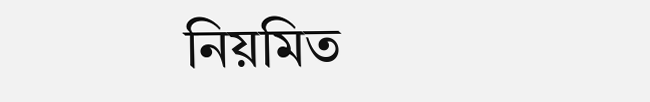নিয়মিত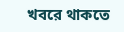খবরে থাকতে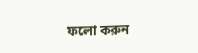ফলো করুন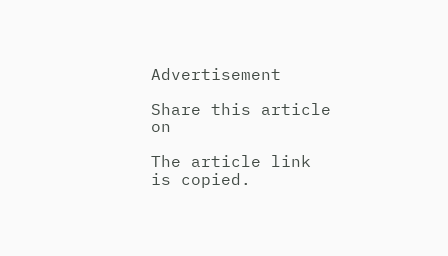Advertisement

Share this article on

The article link is copied.